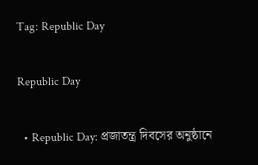Tag: Republic Day

Republic Day

  • Republic Day: প্রজাতন্ত্র দিবসের অনুষ্ঠানে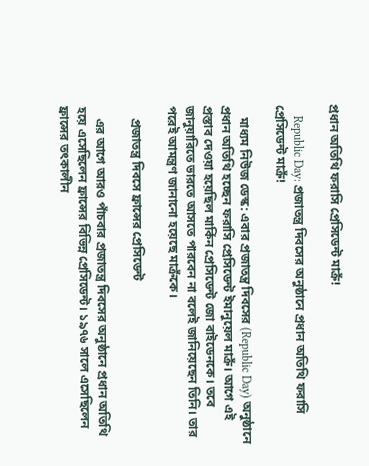প্রধান অতিথি ফরাসি প্রেসিডেন্ট মাক্রঁ!

    Republic Day: প্রজাতন্ত্র দিবসের অনুষ্ঠানে প্রধান অতিথি ফরাসি প্রেসিডেন্ট মাক্রঁ!

    মাধ্যম নিউজ ডেস্ক: এবার প্রজাতন্ত্র দিবসের (Republic Day) অনুষ্ঠানে প্রধান অতিথি হচ্ছেন ফরাসি প্রেসিডেন্ট ইমানুয়েল মাক্রঁ। আগে এই প্রস্তাব দেওয়া হয়েছিল মার্কিন প্রেসিডেন্ট জো বাইডেনকে। তবে জানুয়ারিতে ভারতে আসতে পারবেন না বলেই জানিয়েছেন তিনি। তার পরেই আমন্ত্রণ জানানো হয়েছে মাক্রঁকে।

    প্রজাতন্ত্র দিবসে ফ্রান্সের প্রেসিডেন্ট

    এর আগে আরও পাঁচবার প্রজাতন্ত্র দিবসের অনুষ্ঠানে প্রধান অতিথি হয়ে এসেছিলেন ফ্রান্সের বিভিন্ন প্রেসিডেন্ট। ১৯৭৬ সালে এসেছিলেন ফ্রান্সের তৎকালীন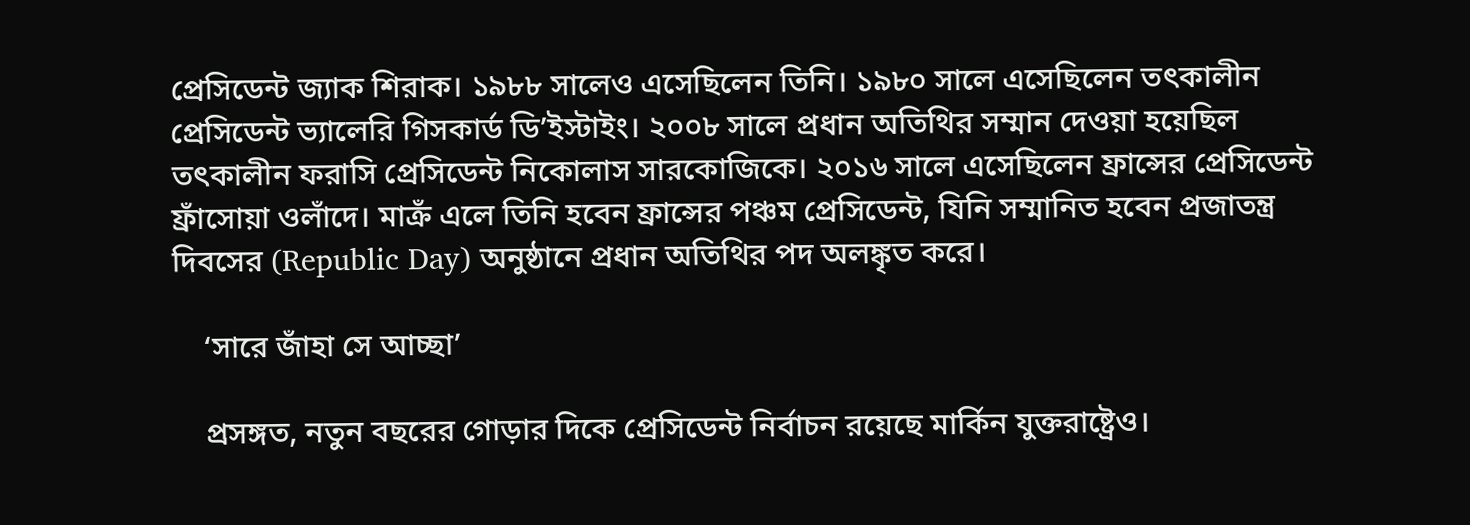প্রেসিডেন্ট জ্যাক শিরাক। ১৯৮৮ সালেও এসেছিলেন তিনি। ১৯৮০ সালে এসেছিলেন তৎকালীন প্রেসিডেন্ট ভ্যালেরি গিসকার্ড ডি’ইস্টাইং। ২০০৮ সালে প্রধান অতিথির সম্মান দেওয়া হয়েছিল তৎকালীন ফরাসি প্রেসিডেন্ট নিকোলাস সারকোজিকে। ২০১৬ সালে এসেছিলেন ফ্রান্সের প্রেসিডেন্ট ফ্রাঁসোয়া ওলাঁদে। মাক্রঁ এলে তিনি হবেন ফ্রান্সের পঞ্চম প্রেসিডেন্ট, যিনি সম্মানিত হবেন প্রজাতন্ত্র দিবসের (Republic Day) অনুষ্ঠানে প্রধান অতিথির পদ অলঙ্কৃত করে।

    ‘সারে জাঁহা সে আচ্ছা’

    প্রসঙ্গত, নতুন বছরের গোড়ার দিকে প্রেসিডেন্ট নির্বাচন রয়েছে মার্কিন যুক্তরাষ্ট্রেও।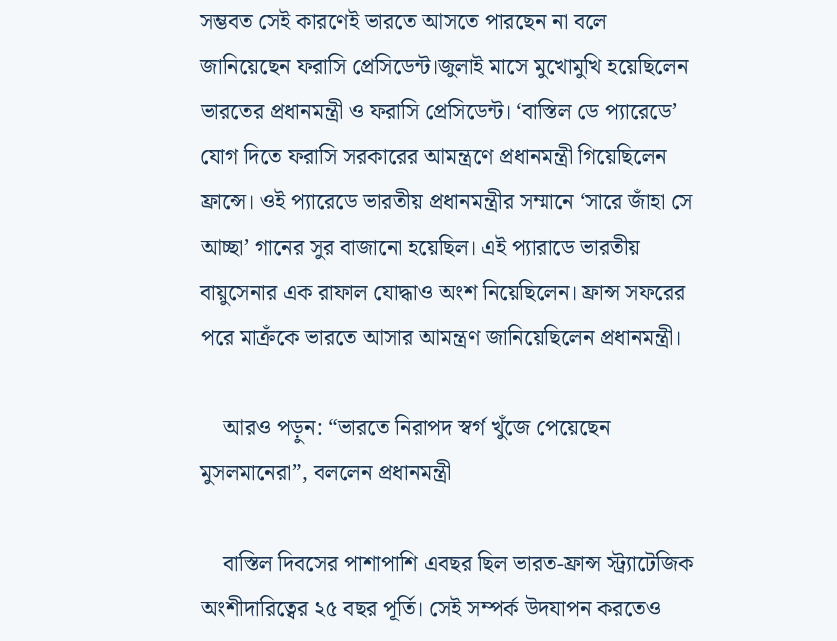সম্ভবত সেই কারণেই ভারতে আসতে পারছেন না বলে জানিয়েছেন ফরাসি প্রেসিডেন্ট।জুলাই মাসে মুখোমুখি হয়েছিলেন ভারতের প্রধানমন্ত্রী ও ফরাসি প্রেসিডেন্ট। ‘বাস্তিল ডে প্যারেডে’ যোগ দিতে ফরাসি সরকারের আমন্ত্রণে প্রধানমন্ত্রী গিয়েছিলেন ফ্রান্সে। ওই প্যারেডে ভারতীয় প্রধানমন্ত্রীর সম্মানে ‘সারে জাঁহা সে আচ্ছা’ গানের সুর বাজানো হয়েছিল। এই প্যারাডে ভারতীয় বায়ুসেনার এক রাফাল যোদ্ধাও অংশ নিয়েছিলেন। ফ্রান্স সফরের পরে মাক্রঁকে ভারতে আসার আমন্ত্রণ জানিয়েছিলেন প্রধানমন্ত্রী।

    আরও পড়ুন: “ভারতে নিরাপদ স্বর্গ খুঁজে পেয়েছেন মুসলমানেরা”, বললেন প্রধানমন্ত্রী

    বাস্তিল দিবসের পাশাপাশি এবছর ছিল ভারত-ফ্রান্স স্ট্র্যাটেজিক অংশীদারিত্বের ২৫ বছর পূর্তি। সেই সম্পর্ক উদযাপন করতেও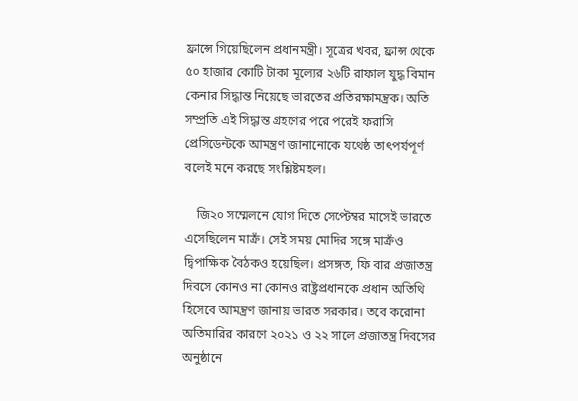ফ্রান্সে গিয়েছিলেন প্রধানমন্ত্রী। সূত্রের খবর, ফ্রান্স থেকে ৫০ হাজার কোটি টাকা মূল্যের ২৬টি রাফাল যুদ্ধ বিমান কেনার সিদ্ধান্ত নিয়েছে ভারতের প্রতিরক্ষামন্ত্রক। অতি সম্প্রতি এই সিদ্ধান্ত গ্রহণের পরে পরেই ফরাসি প্রেসিডেন্টকে আমন্ত্রণ জানানোকে যথেষ্ঠ তাৎপর্যপূর্ণ বলেই মনে করছে সংশ্লিষ্টমহল।

    জি২০ সম্মেলনে যোগ দিতে সেপ্টেম্বর মাসেই ভারতে এসেছিলেন মাক্রঁ। সেই সময় মোদির সঙ্গে মাক্রঁও দ্বিপাক্ষিক বৈঠকও হয়েছিল। প্রসঙ্গত, ফি বার প্রজাতন্ত্র দিবসে কোনও না কোনও রাষ্ট্রপ্রধানকে প্রধান অতিথি হিসেবে আমন্ত্রণ জানায় ভারত সরকার। তবে করোনা অতিমারির কারণে ২০২১ ও ২২ সালে প্রজাতন্ত্র দিবসের অনুষ্ঠানে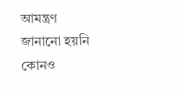আমন্ত্রণ জানানো হয়নি কোনও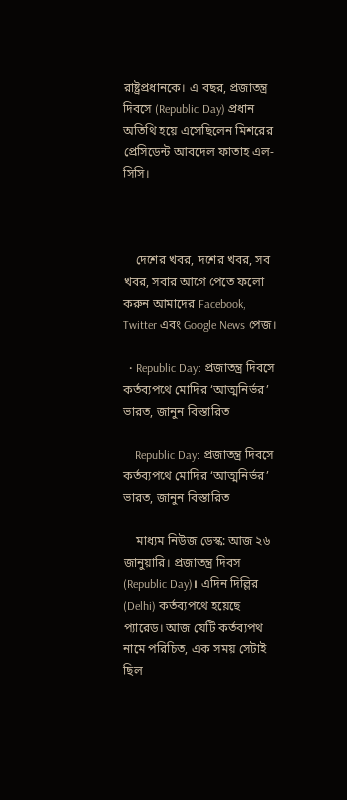রাষ্ট্রপ্রধানকে। এ বছর, প্রজাতন্ত্র দিবসে (Republic Day) প্রধান অতিথি হয়ে এসেছিলেন মিশরের প্রেসিডেন্ট আবদেল ফাতাহ এল-সিসি।



    দেশের খবর, দশের খবর, সব খবর, সবার আগে পেতে ফলো করুন আমাদের Facebook, Twitter এবং Google News পেজ।

  • Republic Day: প্রজাতন্ত্র দিবসে কর্তব্যপথে মোদির ‘আত্মনির্ভর’ ভারত, জানুন বিস্তারিত

    Republic Day: প্রজাতন্ত্র দিবসে কর্তব্যপথে মোদির ‘আত্মনির্ভর’ ভারত, জানুন বিস্তারিত

    মাধ্যম নিউজ ডেস্ক: আজ ২৬ জানুয়ারি। প্রজাতন্ত্র দিবস (Republic Day)। এদিন দিল্লির (Delhi) কর্তব্যপথে হয়েছে প্যারেড। আজ যেটি কর্তব্যপথ নামে পরিচিত, এক সময় সেটাই ছিল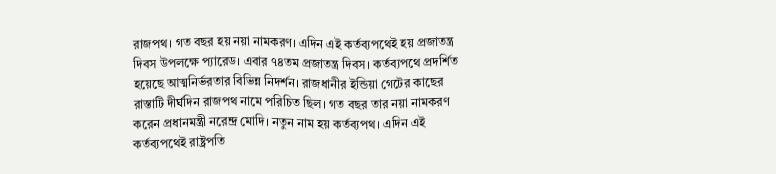রাজপথ। গত বছর হয় নয়া নামকরণ। এদিন এই কর্তব্যপথেই হয় প্রজাতন্ত্র দিবস উপলক্ষে প্যারেড। এবার ৭৪তম প্রজাতন্ত্র দিবস। কর্তব্যপথে প্রদর্শিত হয়েছে আত্মনির্ভরতার বিভিন্ন নিদর্শন। রাজধানীর ইন্ডিয়া গেটের কাছের রাস্তাটি দীর্ঘদিন রাজপথ নামে পরিচিত ছিল। গত বছর তার নয়া নামকরণ করেন প্রধানমন্ত্রী নরেন্দ্র মোদি। নতুন নাম হয় কর্তব্যপথ। এদিন এই কর্তব্যপথেই রাষ্ট্রপতি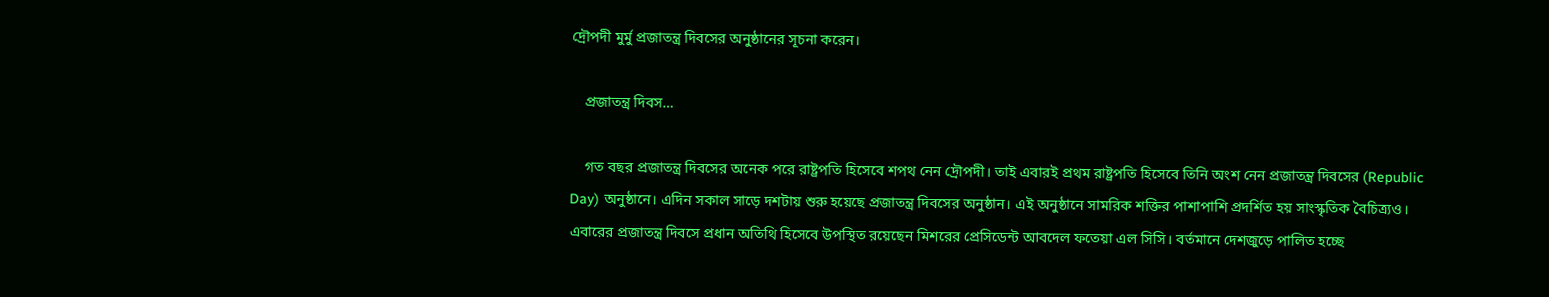দ্রৌপদী মুর্মু প্রজাতন্ত্র দিবসের অনুষ্ঠানের সূচনা করেন।

    প্রজাতন্ত্র দিবস…

    গত বছর প্রজাতন্ত্র দিবসের অনেক পরে রাষ্ট্রপতি হিসেবে শপথ নেন দ্রৌপদী। তাই এবারই প্রথম রাষ্ট্রপতি হিসেবে তিনি অংশ নেন প্রজাতন্ত্র দিবসের (Republic Day) অনুষ্ঠানে। এদিন সকাল সাড়ে দশটায় শুরু হয়েছে প্রজাতন্ত্র দিবসের অনুষ্ঠান। এই অনুষ্ঠানে সামরিক শক্তির পাশাপাশি প্রদর্শিত হয় সাংস্কৃতিক বৈচিত্র্যও। এবারের প্রজাতন্ত্র দিবসে প্রধান অতিথি হিসেবে উপস্থিত রয়েছেন মিশরের প্রেসিডেন্ট আবদেল ফতেয়া এল সিসি। বর্তমানে দেশজুড়ে পালিত হচ্ছে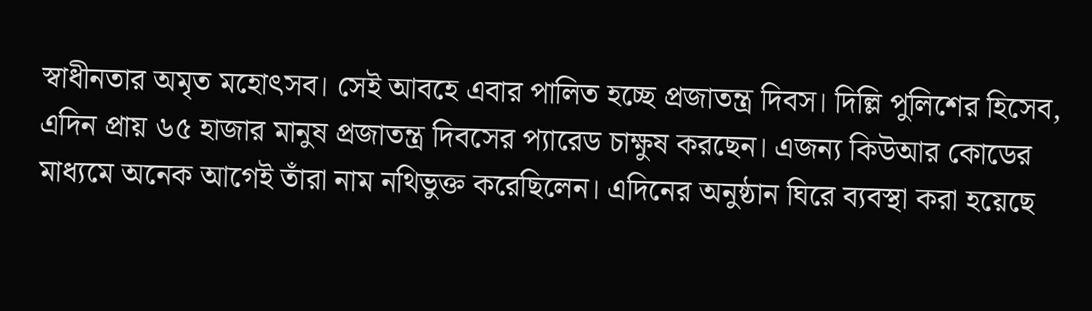স্বাধীনতার অমৃত মহোৎসব। সেই আবহে এবার পালিত হচ্ছে প্রজাতন্ত্র দিবস। দিল্লি পুলিশের হিসেব, এদিন প্রায় ৬৫ হাজার মানুষ প্রজাতন্ত্র দিবসের প্যারেড চাক্ষুষ করছেন। এজন্য কিউআর কোডের মাধ্যমে অনেক আগেই তাঁরা নাম নথিভুক্ত করেছিলেন। এদিনের অনুষ্ঠান ঘিরে ব্যবস্থা করা হয়েছে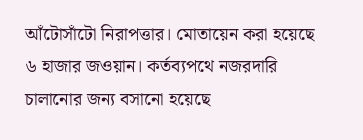আঁটোসাঁটো নিরাপত্তার। মোতায়েন করা হয়েছে ৬ হাজার জওয়ান। কর্তব্যপথে নজরদারি চালানোর জন্য বসানো হয়েছে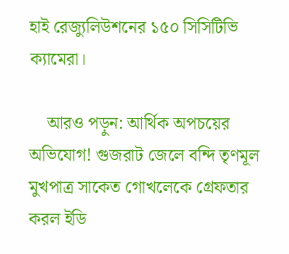হাই রেজ্যুলিউশনের ১৫০ সিসিটিভি ক্যামেরা।

    আরও পড়ুন: আর্থিক অপচয়ের অভিযোগ! গুজরাট জেলে বন্দি তৃণমূল মুখপাত্র সাকেত গোখলেকে গ্রেফতার করল ইডি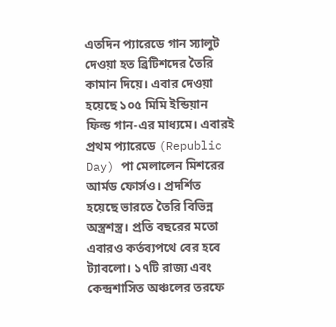এতদিন প্যারেডে গান স্যালুট দেওয়া হত ব্রিটিশদের তৈরি কামান দিয়ে। এবার দেওয়া হয়েছে ১০৫ মিমি ইন্ডিয়ান ফিল্ড গান-এর মাধ্যমে। এবারই প্রথম প্যারেডে (Republic Day) পা মেলালেন মিশরের আর্মড ফোর্সও। প্রদর্শিত হয়েছে ভারতে তৈরি বিভিন্ন অস্ত্রশস্ত্র। প্রতি বছরের মতো এবারও কর্তব্যপথে বের হবে ট্যাবলো। ১৭টি রাজ্য এবং কেন্দ্রশাসিত অঞ্চলের তরফে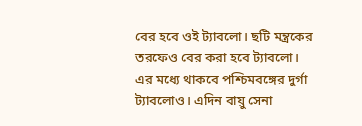বের হবে ওই ট্যাবলো। ছটি মন্ত্রকের তরফেও বের করা হবে ট্যাবলো। এর মধ্যে থাকবে পশ্চিমবঙ্গের দুর্গা ট্যাবলোও। এদিন বায়ু সেনা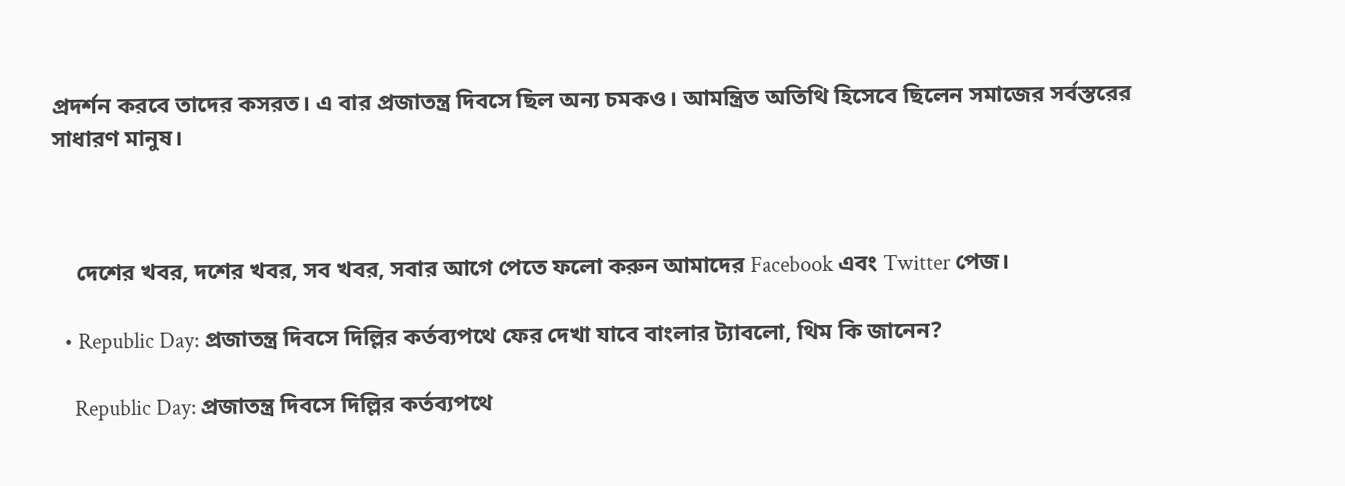প্রদর্শন করবে তাদের কসরত। এ বার প্রজাতন্ত্র দিবসে ছিল অন্য চমকও। আমন্ত্রিত অতিথি হিসেবে ছিলেন সমাজের সর্বস্তরের সাধারণ মানুষ।



    দেশের খবর, দশের খবর, সব খবর, সবার আগে পেতে ফলো করুন আমাদের Facebook এবং Twitter পেজ।

  • Republic Day: প্রজাতন্ত্র দিবসে দিল্লির কর্তব্যপথে ফের দেখা যাবে বাংলার ট্যাবলো, থিম কি জানেন?

    Republic Day: প্রজাতন্ত্র দিবসে দিল্লির কর্তব্যপথে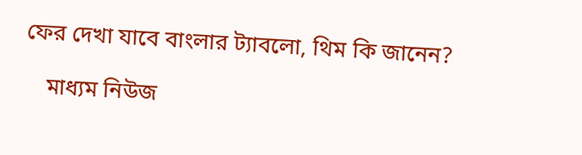ফের দেখা যাবে বাংলার ট্যাবলো, থিম কি জানেন?

    মাধ্যম নিউজ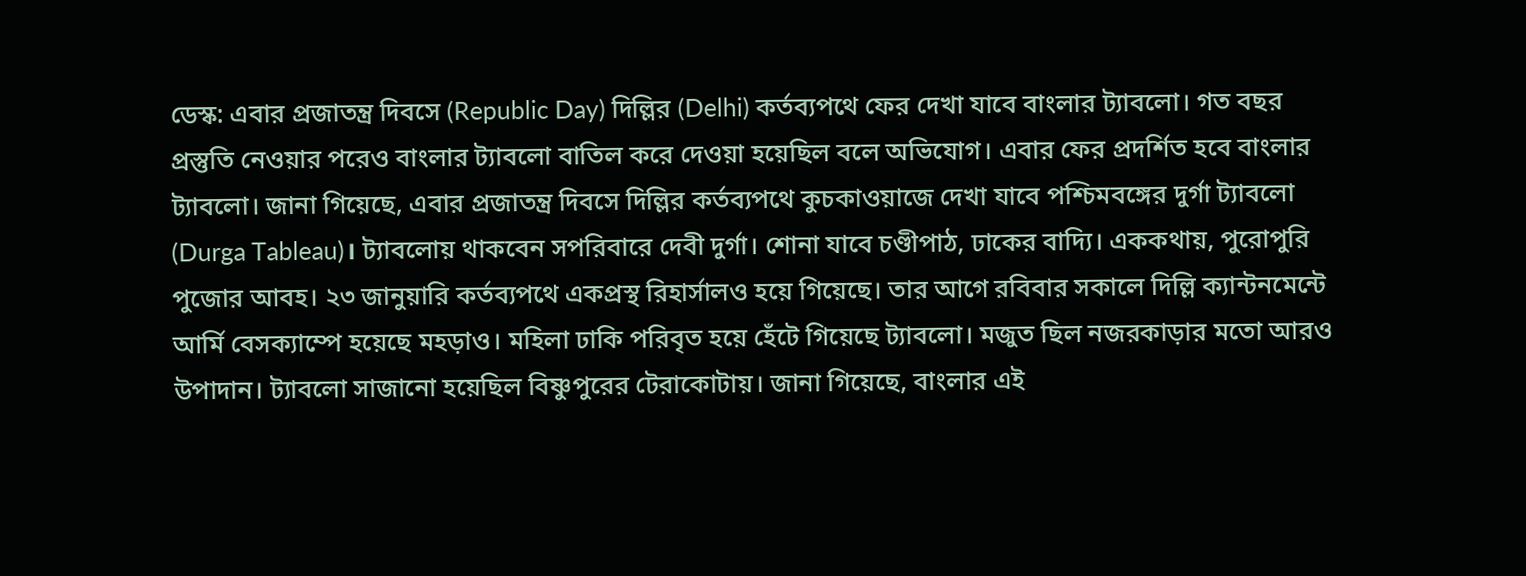ডেস্ক: এবার প্রজাতন্ত্র দিবসে (Republic Day) দিল্লির (Delhi) কর্তব্যপথে ফের দেখা যাবে বাংলার ট্যাবলো। গত বছর প্রস্তুতি নেওয়ার পরেও বাংলার ট্যাবলো বাতিল করে দেওয়া হয়েছিল বলে অভিযোগ। এবার ফের প্রদর্শিত হবে বাংলার ট্যাবলো। জানা গিয়েছে, এবার প্রজাতন্ত্র দিবসে দিল্লির কর্তব্যপথে কুচকাওয়াজে দেখা যাবে পশ্চিমবঙ্গের দুর্গা ট্যাবলো (Durga Tableau)। ট্যাবলোয় থাকবেন সপরিবারে দেবী দুর্গা। শোনা যাবে চণ্ডীপাঠ, ঢাকের বাদ্যি। এককথায়, পুরোপুরি পুজোর আবহ। ২৩ জানুয়ারি কর্তব্যপথে একপ্রস্থ রিহার্সালও হয়ে গিয়েছে। তার আগে রবিবার সকালে দিল্লি ক্যান্টনমেন্টে আর্মি বেসক্যাম্পে হয়েছে মহড়াও। মহিলা ঢাকি পরিবৃত হয়ে হেঁটে গিয়েছে ট্যাবলো। মজুত ছিল নজরকাড়ার মতো আরও উপাদান। ট্যাবলো সাজানো হয়েছিল বিষ্ণুপুরের টেরাকোটায়। জানা গিয়েছে, বাংলার এই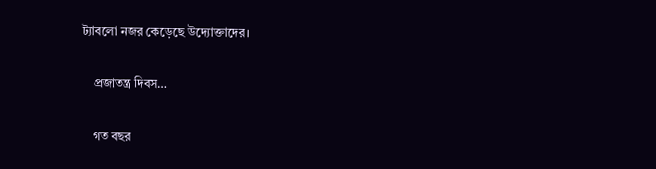ট্যাবলো নজর কেড়েছে উদ্যোক্তাদের।

    প্রজাতন্ত্র দিবস…

    গত বছর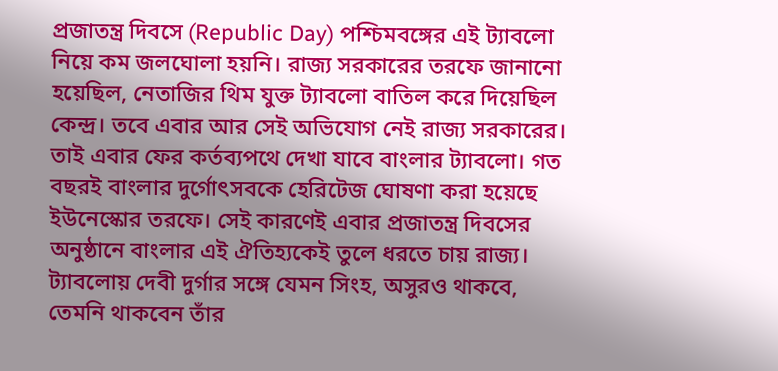প্রজাতন্ত্র দিবসে (Republic Day) পশ্চিমবঙ্গের এই ট্যাবলো নিয়ে কম জলঘোলা হয়নি। রাজ্য সরকারের তরফে জানানো হয়েছিল, নেতাজির থিম যুক্ত ট্যাবলো বাতিল করে দিয়েছিল কেন্দ্র। তবে এবার আর সেই অভিযোগ নেই রাজ্য সরকারের। তাই এবার ফের কর্তব্যপথে দেখা যাবে বাংলার ট্যাবলো। গত বছরই বাংলার দুর্গোৎসবকে হেরিটেজ ঘোষণা করা হয়েছে ইউনেস্কোর তরফে। সেই কারণেই এবার প্রজাতন্ত্র দিবসের অনুষ্ঠানে বাংলার এই ঐতিহ্যকেই তুলে ধরতে চায় রাজ্য। ট্যাবলোয় দেবী দুর্গার সঙ্গে যেমন সিংহ, অসুরও থাকবে, তেমনি থাকবেন তাঁর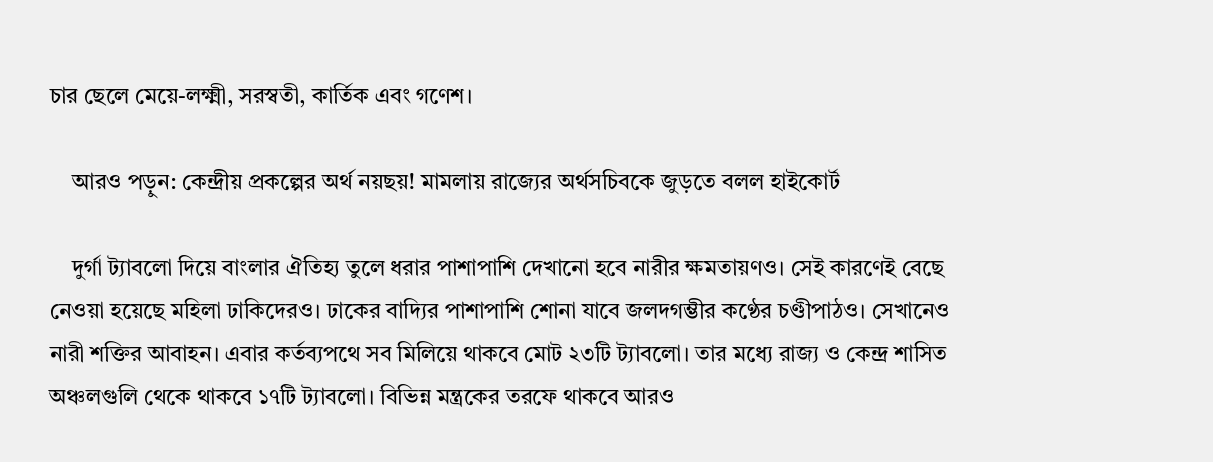চার ছেলে মেয়ে-লক্ষ্মী, সরস্বতী, কার্তিক এবং গণেশ।

    আরও পড়ুন: কেন্দ্রীয় প্রকল্পের অর্থ নয়ছয়! মামলায় রাজ্যের অর্থসচিবকে জুড়তে বলল হাইকোর্ট

    দুর্গা ট্যাবলো দিয়ে বাংলার ঐতিহ্য তুলে ধরার পাশাপাশি দেখানো হবে নারীর ক্ষমতায়ণও। সেই কারণেই বেছে নেওয়া হয়েছে মহিলা ঢাকিদেরও। ঢাকের বাদ্যির পাশাপাশি শোনা যাবে জলদগম্ভীর কণ্ঠের চণ্ডীপাঠও। সেখানেও নারী শক্তির আবাহন। এবার কর্তব্যপথে সব মিলিয়ে থাকবে মোট ২৩টি ট্যাবলো। তার মধ্যে রাজ্য ও কেন্দ্র শাসিত অঞ্চলগুলি থেকে থাকবে ১৭টি ট্যাবলো। বিভিন্ন মন্ত্রকের তরফে থাকবে আরও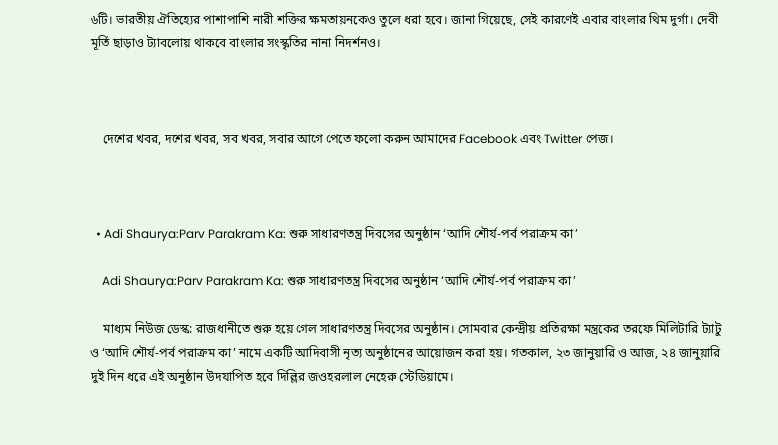৬টি। ভারতীয় ঐতিহ্যের পাশাপাশি নারী শক্তির ক্ষমতায়নকেও তুলে ধরা হবে। জানা গিয়েছে, সেই কারণেই এবার বাংলার থিম দুর্গা। দেবী মূর্তি ছাড়াও ট্যাবলোয় থাকবে বাংলার সংস্কৃতির নানা নিদর্শনও।



    দেশের খবর, দশের খবর, সব খবর, সবার আগে পেতে ফলো করুন আমাদের Facebook এবং Twitter পেজ।



  • Adi Shaurya:Parv Parakram Ka: শুরু সাধারণতন্ত্র দিবসের অনুষ্ঠান ‘আদি শৌর্য-পর্ব পরাক্রম কা’

    Adi Shaurya:Parv Parakram Ka: শুরু সাধারণতন্ত্র দিবসের অনুষ্ঠান ‘আদি শৌর্য-পর্ব পরাক্রম কা’

    মাধ্যম নিউজ ডেস্ক: রাজধানীতে শুরু হয়ে গেল সাধারণতন্ত্র দিবসের অনুষ্ঠান। সোমবার কেন্দ্রীয় প্রতিরক্ষা মন্ত্রকের তরফে মিলিটারি ট্যাটু ও ‘আদি শৌর্য-পর্ব পরাক্রম কা’ নামে একটি আদিবাসী নৃত্য অনুষ্ঠানের আয়োজন করা হয়। গতকাল, ২৩ জানুয়ারি ও আজ, ২৪ জানুয়ারি দুই দিন ধরে এই অনুষ্ঠান উদযাপিত হবে দিল্লির জওহরলাল নেহেরু স্টেডিয়ামে।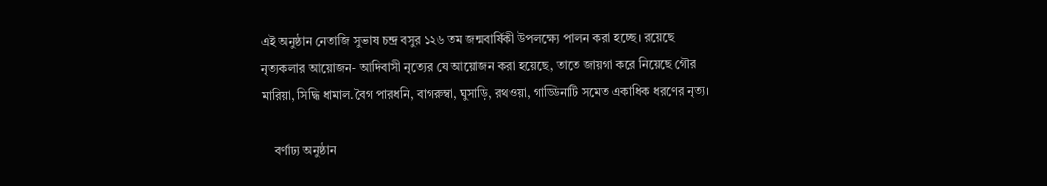এই অনুষ্ঠান নেতাজি সুভাষ চন্দ্র বসুর ১২৬ তম জন্মবার্ষিকী উপলক্ষ্যে পালন করা হচ্ছে। রয়েছে নৃত্যকলার আয়োজন- আদিবাসী নৃত্যের যে আয়োজন করা হয়েছে, তাতে জায়গা করে নিয়েছে গৌর মারিয়া, সিদ্ধি ধামাল.বৈগ পারধনি, বাগরুম্বা, ঘুসাড়ি, রথওয়া, গাড্ডিনাটি সমেত একাধিক ধরণের নৃত্য।

    বর্ণাঢ্য অনুষ্ঠান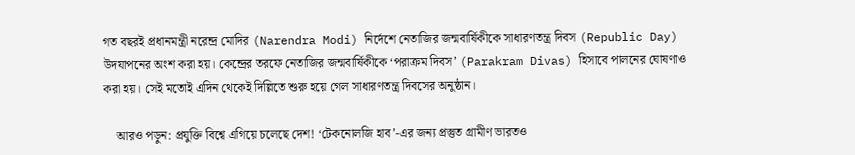গত বছরই প্রধানমন্ত্রী নরেন্দ্র মোদির (Narendra Modi) নির্দেশে নেতাজির জন্মবার্ষিকীকে সাধারণতন্ত্র দিবস (Republic Day) উদযাপনের অংশ করা হয়। কেন্দ্রের তরফে নেতাজির জন্মবার্ষিকীকে ‘পরাক্রম দিবস’ (Parakram Divas) হিসাবে পালনের ঘোষণাও করা হয়। সেই মতোই এদিন থেকেই দিল্লিতে শুরু হয়ে গেল সাধারণতন্ত্র দিবসের অনুষ্ঠান।

    আরও পড়ুন: প্রযুক্তি বিশ্বে এগিয়ে চলেছে দেশ! ‘টেকনোলজি হাব’-এর জন্য প্রস্তুত গ্রামীণ ভারতও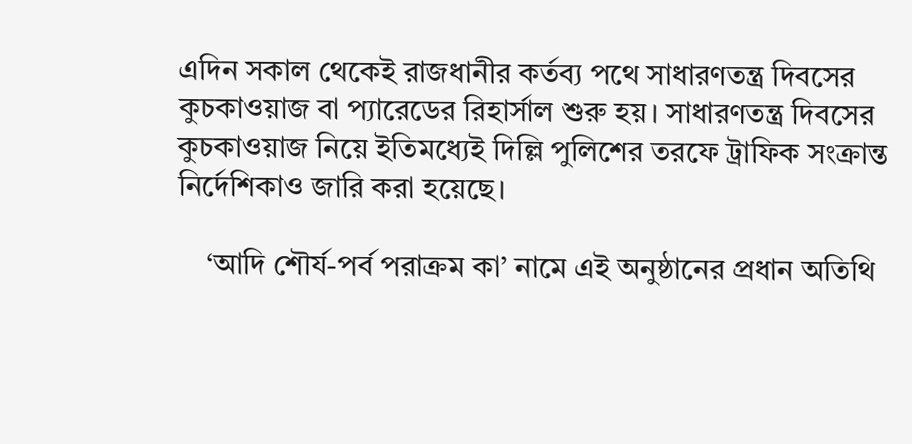এদিন সকাল থেকেই রাজধানীর কর্তব্য পথে সাধারণতন্ত্র দিবসের কুচকাওয়াজ বা প্যারেডের রিহার্সাল শুরু হয়। সাধারণতন্ত্র দিবসের কুচকাওয়াজ নিয়ে ইতিমধ্যেই দিল্লি পুলিশের তরফে ট্রাফিক সংক্রান্ত নির্দেশিকাও জারি করা হয়েছে।

    ‘আদি শৌর্য-পর্ব পরাক্রম কা’ নামে এই অনুষ্ঠানের প্রধান অতিথি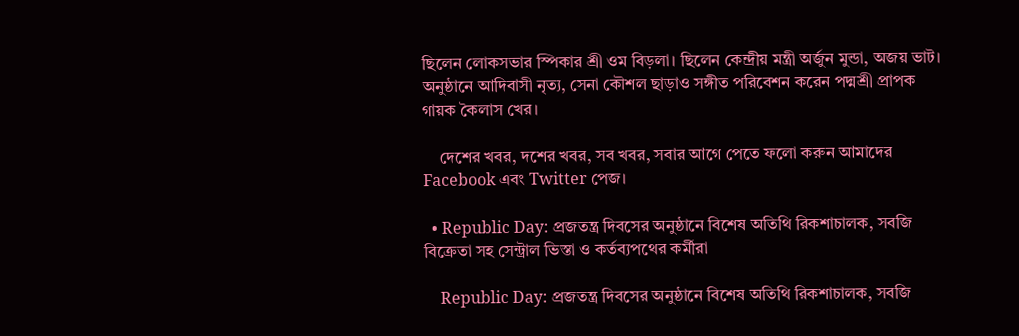ছিলেন লোকসভার স্পিকার শ্রী ওম বিড়লা। ছিলেন কেন্দ্রীয় মন্ত্রী অর্জুন মুন্ডা, অজয় ভাট। অনুষ্ঠানে আদিবাসী নৃত্য, সেনা কৌশল ছাড়াও সঙ্গীত পরিবেশন করেন পদ্মশ্রী প্রাপক গায়ক কৈলাস খের।

    দেশের খবর, দশের খবর, সব খবর, সবার আগে পেতে ফলো করুন আমাদের Facebook এবং Twitter পেজ।

  • Republic Day: প্রজতন্ত্র দিবসের অনুষ্ঠানে বিশেষ অতিথি রিকশাচালক, সবজি বিক্রেতা সহ সেন্ট্রাল ভিস্তা ও কর্তব্যপথের কর্মীরা

    Republic Day: প্রজতন্ত্র দিবসের অনুষ্ঠানে বিশেষ অতিথি রিকশাচালক, সবজি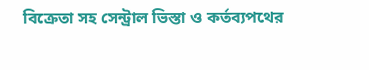বিক্রেতা সহ সেন্ট্রাল ভিস্তা ও কর্তব্যপথের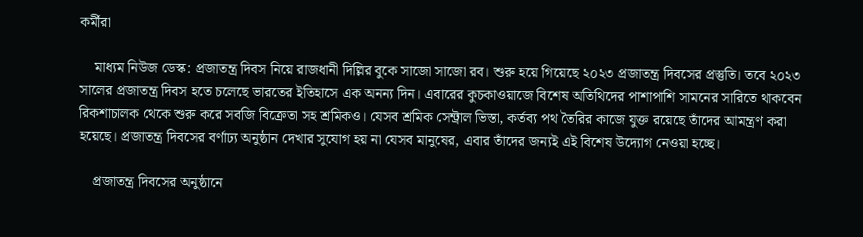কর্মীরা

    মাধ্যম নিউজ ডেস্ক: প্রজাতন্ত্র দিবস নিয়ে রাজধানী দিল্লির বুকে সাজো সাজো রব। শুরু হয়ে গিয়েছে ২০২৩ প্রজাতন্ত্র দিবসের প্রস্তুতি। তবে ২০২৩ সালের প্রজাতন্ত্র দিবস হতে চলেছে ভারতের ইতিহাসে এক অনন্য দিন। এবারের কুচকাওয়াজে বিশেষ অতিথিদের পাশাপাশি সামনের সারিতে থাকবেন রিকশাচালক থেকে শুরু করে সবজি বিক্রেতা সহ শ্রমিকও। যেসব শ্রমিক সেন্ট্রাল ভিস্তা, কর্তব্য পথ তৈরির কাজে যুক্ত রয়েছে তাঁদের আমন্ত্রণ করা হয়েছে। প্রজাতন্ত্র দিবসের বর্ণাঢ্য অনুষ্ঠান দেখার সুযোগ হয় না যেসব মানুষের, এবার তাঁদের জন্যই এই বিশেষ উদ্যোগ নেওয়া হচ্ছে।

    প্রজাতন্ত্র দিবসের অনুষ্ঠানে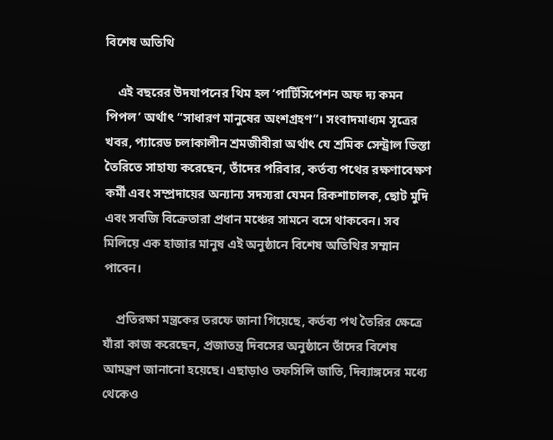বিশেষ অতিথি

    এই বছরের উদযাপনের থিম হল ‘পার্টিসিপেশন অফ দ্য কমন পিপল’ অর্থাৎ “সাধারণ মানুষের অংশগ্রহণ”। সংবাদমাধ্যম সূত্রের খবর, প্যারেড চলাকালীন শ্রমজীবীরা অর্থাৎ যে শ্রমিক সেন্ট্রাল ভিস্তা তৈরিতে সাহায্য করেছেন, তাঁদের পরিবার, কর্তব্য পথের রক্ষণাবেক্ষণ কর্মী এবং সম্প্রদায়ের অন্যান্য সদস্যরা যেমন রিকশাচালক, ছোট মুদি এবং সবজি বিক্রেতারা প্রধান মঞ্চের সামনে বসে থাকবেন। সব মিলিয়ে এক হাজার মানুষ এই অনুষ্ঠানে বিশেষ অতিথির সম্মান পাবেন।

    প্রতিরক্ষা মন্ত্রকের তরফে জানা গিয়েছে, কর্তব্য পথ তৈরির ক্ষেত্রে যাঁরা কাজ করেছেন, প্রজাতন্ত্র দিবসের অনুষ্ঠানে তাঁদের বিশেষ আমন্ত্রণ জানানো হয়েছে। এছাড়াও তফসিলি জাতি, দিব্যাঙ্গদের মধ্যে থেকেও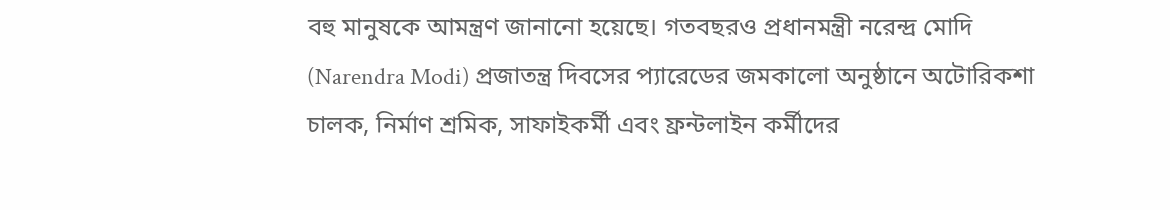বহু মানুষকে আমন্ত্রণ জানানো হয়েছে। গতবছরও প্রধানমন্ত্রী নরেন্দ্র মোদি (Narendra Modi) প্রজাতন্ত্র দিবসের প্যারেডের জমকালো অনুষ্ঠানে অটোরিকশা চালক, নির্মাণ শ্রমিক, সাফাইকর্মী এবং ফ্রন্টলাইন কর্মীদের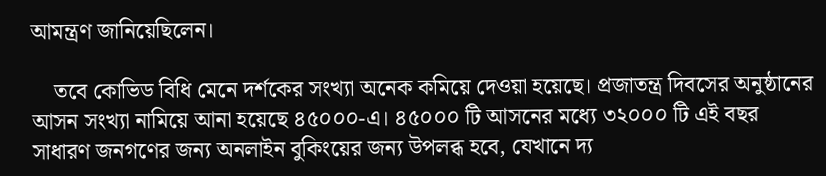আমন্ত্রণ জানিয়েছিলেন।

    তবে কোভিড বিধি মেনে দর্শকের সংখ্যা অনেক কমিয়ে দেওয়া হয়েছে। প্রজাতন্ত্র দিবসের অনুষ্ঠানের আসন সংখ্যা নামিয়ে আনা হয়েছে ৪৫০০০-এ। ৪৫০০০ টি আসনের মধ্যে ৩২০০০ টি এই বছর সাধারণ জনগণের জন্য অনলাইন বুকিংয়ের জন্য উপলব্ধ হবে, যেখানে দ্য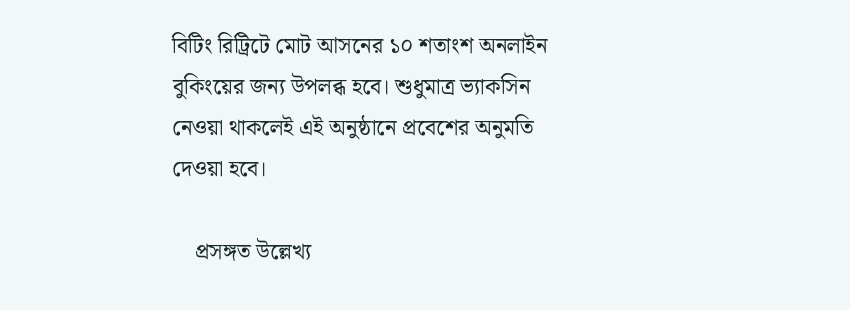বিটিং রিট্রিটে মোট আসনের ১০ শতাংশ অনলাইন বুকিংয়ের জন্য উপলব্ধ হবে। শুধুমাত্র ভ্যাকসিন নেওয়া থাকলেই এই অনুষ্ঠানে প্রবেশের অনুমতি দেওয়া হবে।

    প্রসঙ্গত উল্লেখ্য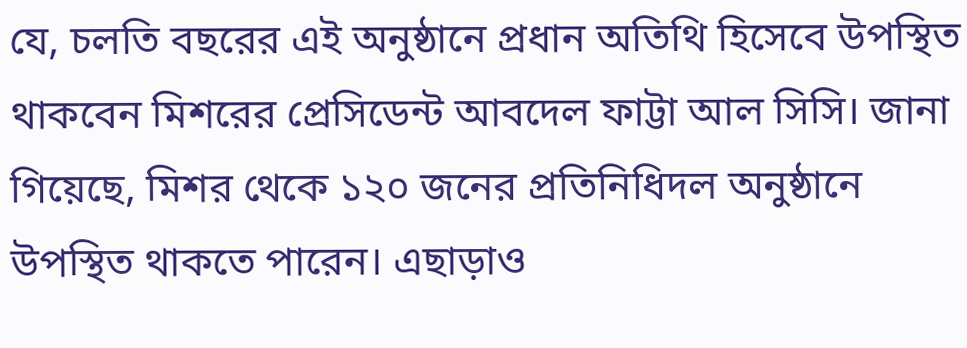যে, চলতি বছরের এই অনুষ্ঠানে প্রধান অতিথি হিসেবে উপস্থিত থাকবেন মিশরের প্রেসিডেন্ট আবদেল ফাট্টা আল সিসি। জানা গিয়েছে, মিশর থেকে ১২০ জনের প্রতিনিধিদল অনুষ্ঠানে উপস্থিত থাকতে পারেন। এছাড়াও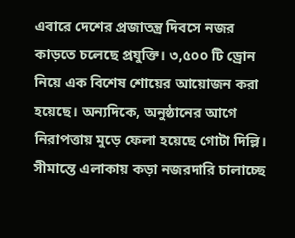এবারে দেশের প্রজাতন্ত্র দিবসে নজর কাড়তে চলেছে প্রযুক্তি। ৩,৫০০ টি ড্রোন নিয়ে এক বিশেষ শোয়ের আয়োজন করা হয়েছে। অন্যদিকে, অনুষ্ঠানের আগে নিরাপত্তায় মুড়ে ফেলা হয়েছে গোটা দিল্লি। সীমান্তে এলাকায় কড়া নজরদারি চালাচ্ছে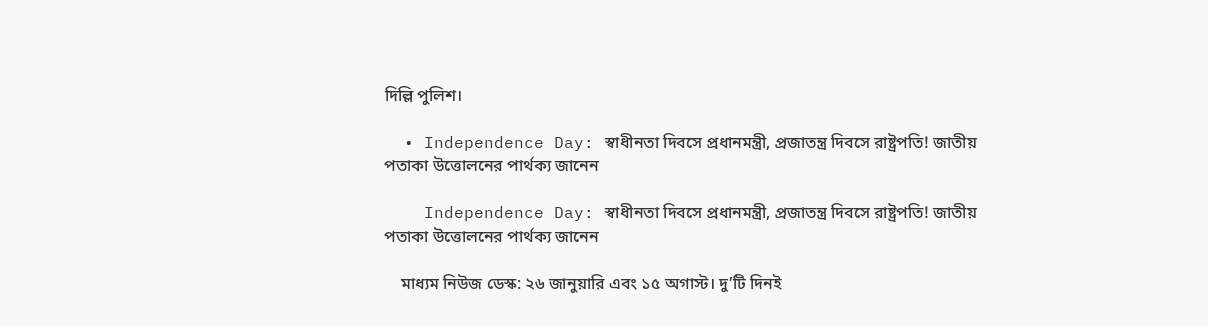দিল্লি পুলিশ।

  • Independence Day: স্বাধীনতা দিবসে প্রধানমন্ত্রী, প্রজাতন্ত্র দিবসে রাষ্ট্রপতি! জাতীয় পতাকা উত্তোলনের পার্থক্য জানেন

    Independence Day: স্বাধীনতা দিবসে প্রধানমন্ত্রী, প্রজাতন্ত্র দিবসে রাষ্ট্রপতি! জাতীয় পতাকা উত্তোলনের পার্থক্য জানেন

    মাধ্যম নিউজ ডেস্ক: ২৬ জানুয়ারি এবং ১৫ অগাস্ট। দু’টি দিনই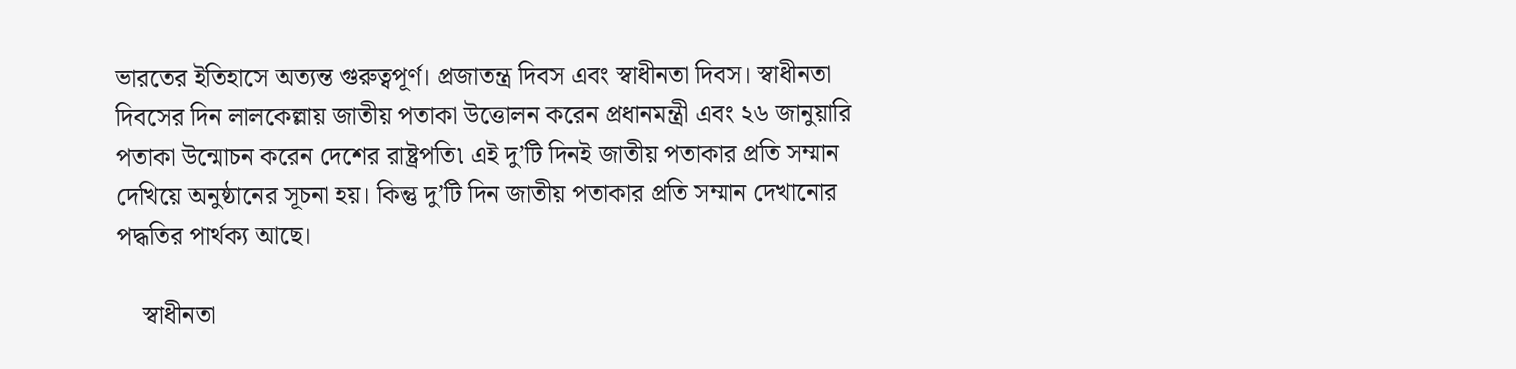ভারতের ইতিহাসে অত্যন্ত গুরুত্বপূর্ণ। প্রজাতন্ত্র দিবস এবং স্বাধীনতা দিবস। স্বাধীনতা দিবসের দিন লালকেল্লায় জাতীয় পতাকা উত্তোলন করেন প্রধানমন্ত্রী এবং ২৬ জানুয়ারি পতাকা উন্মোচন করেন দেশের রাষ্ট্রপতি৷ এই দু’টি দিনই জাতীয় পতাকার প্রতি সম্মান দেখিয়ে অনুষ্ঠানের সূচনা হয়। কিন্তু দু’টি দিন জাতীয় পতাকার প্রতি সম্মান দেখানোর পদ্ধতির পার্থক্য আছে।

    স্বাধীনতা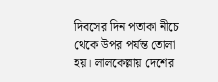দিবসের দিন পতাকা নীচে থেকে উপর পর্যন্ত তোলা হয়। লালকেল্লায় দেশের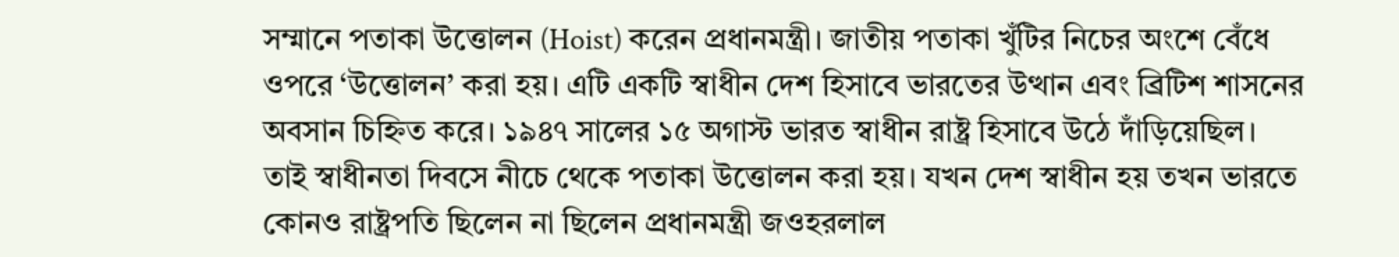সম্মানে পতাকা উত্তোলন (Hoist) করেন প্রধানমন্ত্রী। জাতীয় পতাকা খুঁটির নিচের অংশে বেঁধে ওপরে ‘উত্তোলন’ করা হয়। এটি একটি স্বাধীন দেশ হিসাবে ভারতের উত্থান এবং ব্রিটিশ শাসনের অবসান চিহ্নিত করে। ১৯৪৭ সালের ১৫ অগাস্ট ভারত স্বাধীন রাষ্ট্র হিসাবে উঠে দাঁড়িয়েছিল। তাই স্বাধীনতা দিবসে নীচে থেকে পতাকা উত্তোলন করা হয়। যখন দেশ স্বাধীন হয় তখন ভারতে কোনও রাষ্ট্রপতি ছিলেন না ছিলেন প্রধানমন্ত্রী জওহরলাল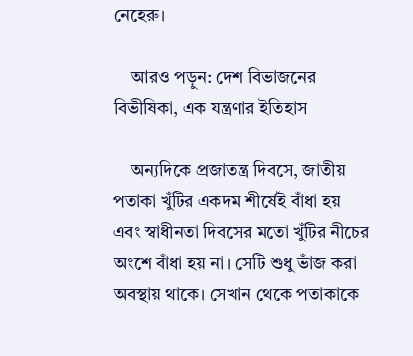নেহেরু।

    আরও পড়ুন: দেশ বিভাজনের বিভীষিকা, এক যন্ত্রণার ইতিহাস

    অন্যদিকে প্রজাতন্ত্র দিবসে, জাতীয় পতাকা খুঁটির একদম শীর্ষেই বাঁধা হয় এবং স্বাধীনতা দিবসের মতো খুঁটির নীচের অংশে বাঁধা হয় না। সেটি শুধু ভাঁজ করা অবস্থায় থাকে। সেখান থেকে পতাকাকে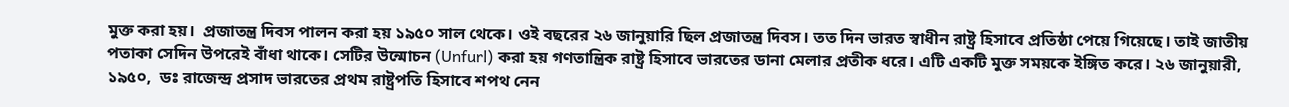মুক্ত করা হয়।  প্রজাতন্ত্র দিবস পালন করা হয় ১৯৫০ সাল থেকে। ওই বছরের ২৬ জানুয়ারি ছিল প্রজাতন্ত্র দিবস। তত দিন ভারত স্বাধীন রাষ্ট্র হিসাবে প্রতিষ্ঠা পেয়ে গিয়েছে। তাই জাতীয় পতাকা সেদিন উপরেই বাঁধা থাকে। সেটির উন্মোচন (Unfurl) করা হয় গণতান্ত্রিক রাষ্ট্র হিসাবে ভারতের ডানা মেলার প্রতীক ধরে। এটি একটি মুক্ত সময়কে ইঙ্গিত করে। ২৬ জানুয়ারী, ১৯৫০,  ডঃ রাজেন্দ্র প্রসাদ ভারতের প্রথম রাষ্ট্রপতি হিসাবে শপথ নেন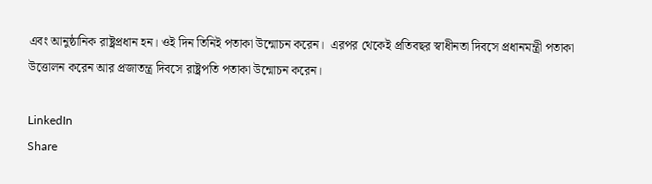এবং আনুষ্ঠানিক রাষ্ট্রপ্রধান হন। ওই দিন তিনিই পতাকা উন্মোচন করেন।  এরপর থেকেই প্রতিবছর স্বাধীনতা দিবসে প্রধানমন্ত্রী পতাকা উত্তোলন করেন আর প্রজাতন্ত্র দিবসে রাষ্ট্রপতি পতাকা উন্মোচন করেন।

LinkedIn
Share